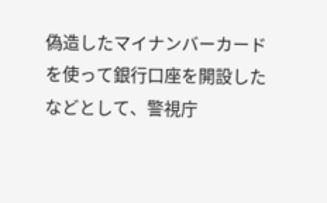偽造したマイナンバーカードを使って銀行口座を開設したなどとして、警視庁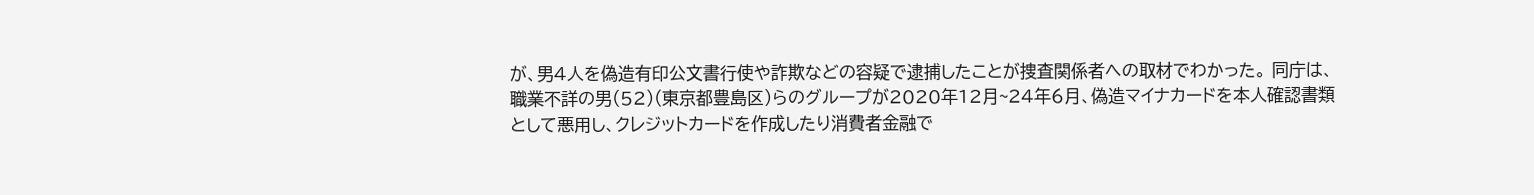が、男4人を偽造有印公文書行使や詐欺などの容疑で逮捕したことが捜査関係者への取材でわかった。 同庁は、職業不詳の男(52)(東京都豊島区)らのグループが2020年12月~24年6月、偽造マイナカードを本人確認書類として悪用し、クレジットカードを作成したり消費者金融で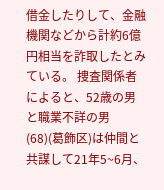借金したりして、金融機関などから計約6億円相当を詐取したとみている。 捜査関係者によると、52歳の男と職業不詳の男(68)(葛飾区)は仲間と共謀して21年5~6月、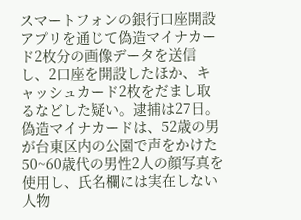スマートフォンの銀行口座開設アプリを通じて偽造マイナカード2枚分の画像データを送信し、2口座を開設したほか、キャッシュカード2枚をだまし取るなどした疑い。逮捕は27日。 偽造マイナカードは、52歳の男が台東区内の公園で声をかけた50~60歳代の男性2人の顔写真を使用し、氏名欄には実在しない人物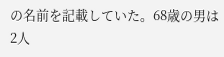の名前を記載していた。68歳の男は2人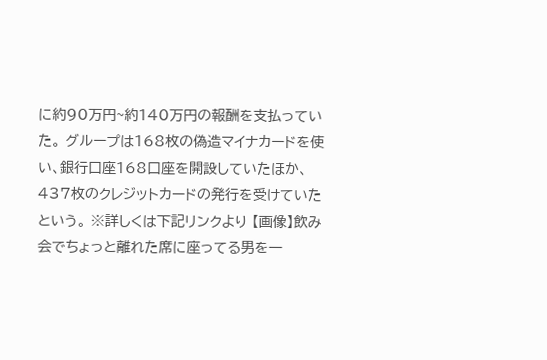に約90万円~約140万円の報酬を支払っていた。 グループは168枚の偽造マイナカードを使い、銀行口座168口座を開設していたほか、437枚のクレジットカードの発行を受けていたという。 ※詳しくは下記リンクより 【画像】飲み会でちょっと離れた席に座ってる男を一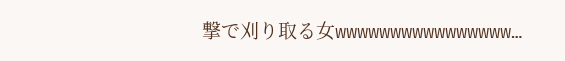撃で刈り取る女wwwwwwwwwwwwwwww…